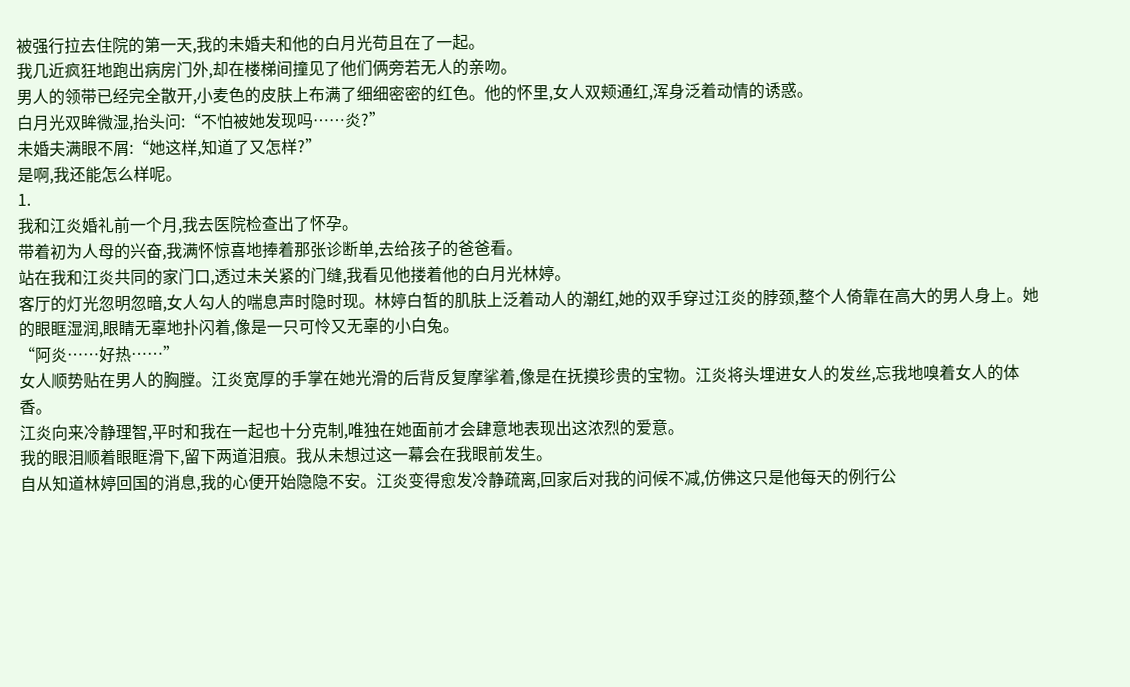被强行拉去住院的第一天,我的未婚夫和他的白月光苟且在了一起。
我几近疯狂地跑出病房门外,却在楼梯间撞见了他们俩旁若无人的亲吻。
男人的领带已经完全散开,小麦色的皮肤上布满了细细密密的红色。他的怀里,女人双颊通红,浑身泛着动情的诱惑。
白月光双眸微湿,抬头问:“不怕被她发现吗……炎?”
未婚夫满眼不屑:“她这样,知道了又怎样?”
是啊,我还能怎么样呢。
1.
我和江炎婚礼前一个月,我去医院检查出了怀孕。
带着初为人母的兴奋,我满怀惊喜地捧着那张诊断单,去给孩子的爸爸看。
站在我和江炎共同的家门口,透过未关紧的门缝,我看见他搂着他的白月光林婷。
客厅的灯光忽明忽暗,女人勾人的喘息声时隐时现。林婷白皙的肌肤上泛着动人的潮红,她的双手穿过江炎的脖颈,整个人倚靠在高大的男人身上。她的眼眶湿润,眼睛无辜地扑闪着,像是一只可怜又无辜的小白兔。
“阿炎……好热……”
女人顺势贴在男人的胸膛。江炎宽厚的手掌在她光滑的后背反复摩挲着,像是在抚摸珍贵的宝物。江炎将头埋进女人的发丝,忘我地嗅着女人的体香。
江炎向来冷静理智,平时和我在一起也十分克制,唯独在她面前才会肆意地表现出这浓烈的爱意。
我的眼泪顺着眼眶滑下,留下两道泪痕。我从未想过这一幕会在我眼前发生。
自从知道林婷回国的消息,我的心便开始隐隐不安。江炎变得愈发冷静疏离,回家后对我的问候不减,仿佛这只是他每天的例行公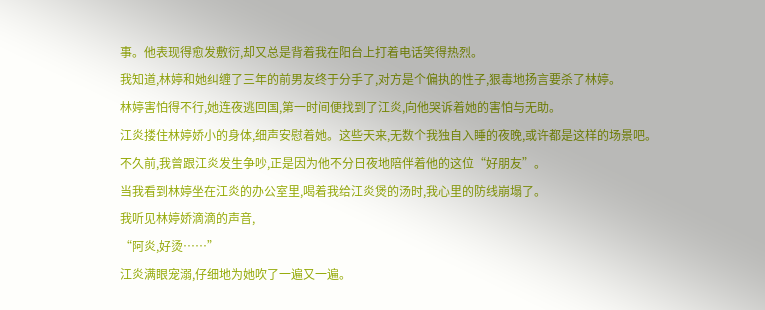事。他表现得愈发敷衍,却又总是背着我在阳台上打着电话笑得热烈。
我知道,林婷和她纠缠了三年的前男友终于分手了,对方是个偏执的性子,狠毒地扬言要杀了林婷。
林婷害怕得不行,她连夜逃回国,第一时间便找到了江炎,向他哭诉着她的害怕与无助。
江炎搂住林婷娇小的身体,细声安慰着她。这些天来,无数个我独自入睡的夜晚,或许都是这样的场景吧。
不久前,我曾跟江炎发生争吵,正是因为他不分日夜地陪伴着他的这位“好朋友”。
当我看到林婷坐在江炎的办公室里,喝着我给江炎煲的汤时,我心里的防线崩塌了。
我听见林婷娇滴滴的声音,
“阿炎,好烫……”
江炎满眼宠溺,仔细地为她吹了一遍又一遍。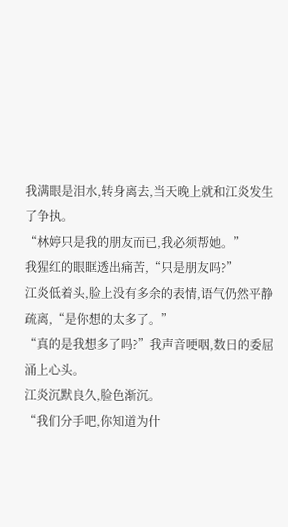我满眼是泪水,转身离去,当天晚上就和江炎发生了争执。
“林婷只是我的朋友而已,我必须帮她。”
我猩红的眼眶透出痛苦,“只是朋友吗?”
江炎低着头,脸上没有多余的表情,语气仍然平静疏离,“是你想的太多了。”
“真的是我想多了吗?”我声音哽咽,数日的委屈涌上心头。
江炎沉默良久,脸色渐沉。
“我们分手吧,你知道为什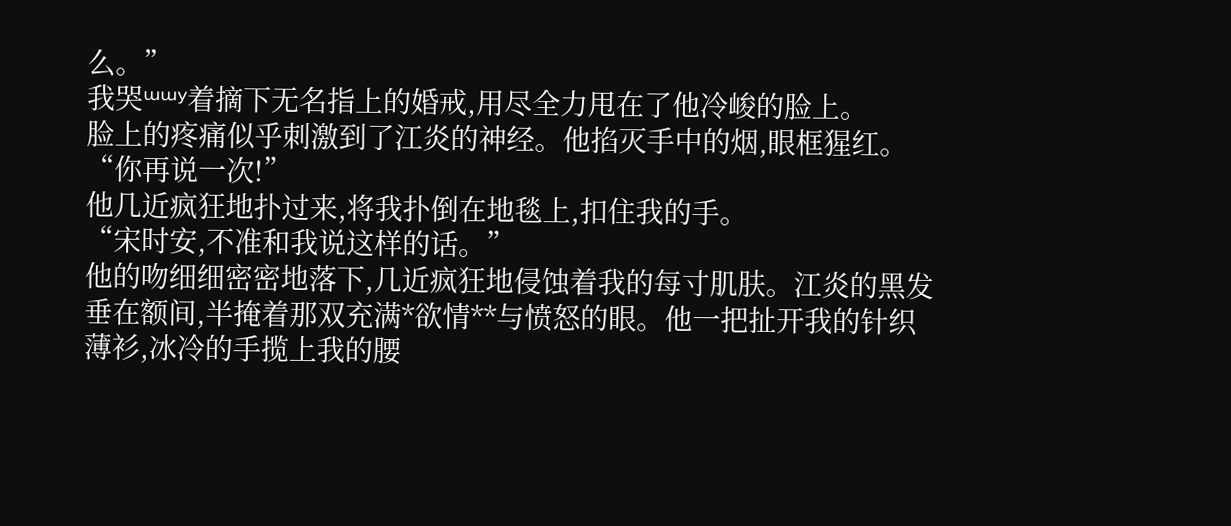么。”
我哭ᵚᵚʸ着摘下无名指上的婚戒,用尽全力甩在了他冷峻的脸上。
脸上的疼痛似乎刺激到了江炎的神经。他掐灭手中的烟,眼框猩红。
“你再说一次!”
他几近疯狂地扑过来,将我扑倒在地毯上,扣住我的手。
“宋时安,不准和我说这样的话。”
他的吻细细密密地落下,几近疯狂地侵蚀着我的每寸肌肤。江炎的黑发垂在额间,半掩着那双充满*欲情**与愤怒的眼。他一把扯开我的针织薄衫,冰冷的手揽上我的腰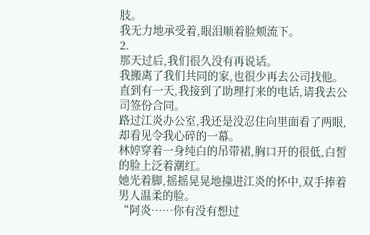肢。
我无力地承受着,眼泪顺着脸颊流下。
2.
那天过后,我们很久没有再说话。
我搬离了我们共同的家,也很少再去公司找他。
直到有一天,我接到了助理打来的电话,请我去公司签份合同。
路过江炎办公室,我还是没忍住向里面看了两眼,却看见令我心碎的一幕。
林婷穿着一身纯白的吊带裙,胸口开的很低,白皙的脸上泛着潮红。
她光着脚,摇摇晃晃地撞进江炎的怀中,双手捧着男人温柔的脸。
“阿炎……你有没有想过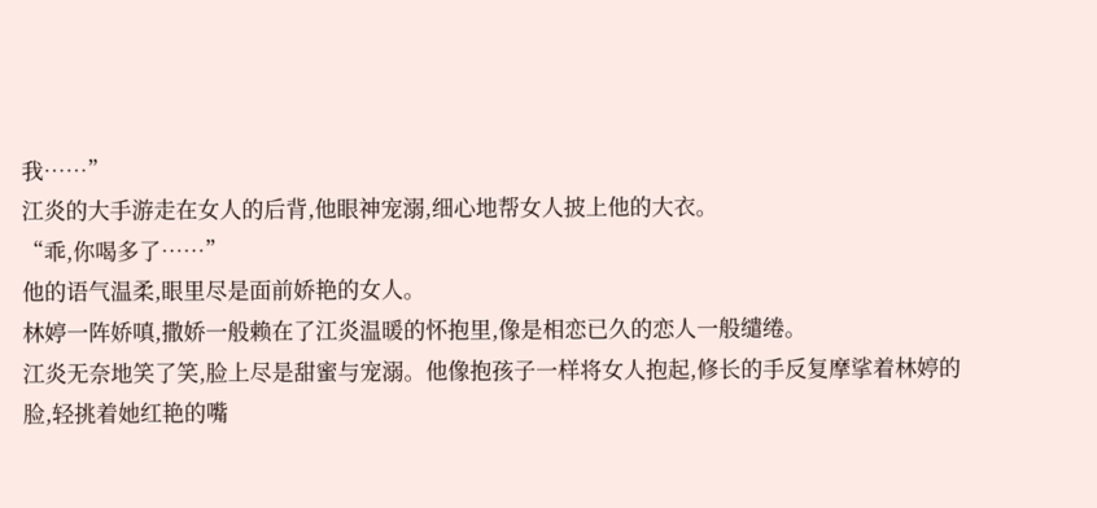我……”
江炎的大手游走在女人的后背,他眼神宠溺,细心地帮女人披上他的大衣。
“乖,你喝多了……”
他的语气温柔,眼里尽是面前娇艳的女人。
林婷一阵娇嗔,撒娇一般赖在了江炎温暖的怀抱里,像是相恋已久的恋人一般缱绻。
江炎无奈地笑了笑,脸上尽是甜蜜与宠溺。他像抱孩子一样将女人抱起,修长的手反复摩挲着林婷的脸,轻挑着她红艳的嘴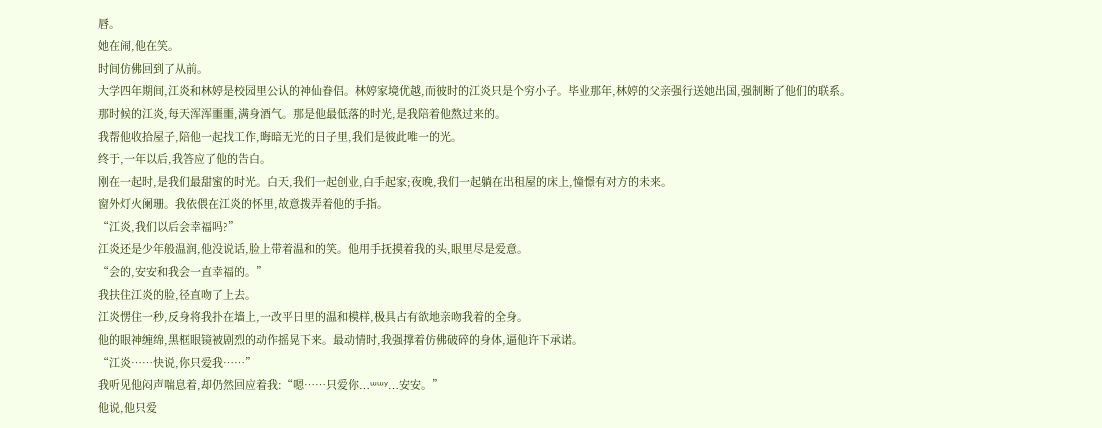唇。
她在闹,他在笑。
时间仿佛回到了从前。
大学四年期间,江炎和林婷是校园里公认的神仙眷侣。林婷家境优越,而彼时的江炎只是个穷小子。毕业那年,林婷的父亲强行送她出国,强制断了他们的联系。
那时候的江炎,每天浑浑噩噩,满身酒气。那是他最低落的时光,是我陪着他熬过来的。
我帮他收拾屋子,陪他一起找工作,晦暗无光的日子里,我们是彼此唯一的光。
终于,一年以后,我答应了他的告白。
刚在一起时,是我们最甜蜜的时光。白天,我们一起创业,白手起家;夜晚,我们一起躺在出租屋的床上,憧憬有对方的未来。
窗外灯火阑珊。我依偎在江炎的怀里,故意拨弄着他的手指。
“江炎,我们以后会幸福吗?”
江炎还是少年般温润,他没说话,脸上带着温和的笑。他用手抚摸着我的头,眼里尽是爱意。
“会的,安安和我会一直幸福的。”
我扶住江炎的脸,径直吻了上去。
江炎愣住一秒,反身将我扑在墙上,一改平日里的温和模样,极具占有欲地亲吻我着的全身。
他的眼神缠绵,黑框眼镜被剧烈的动作摇晃下来。最动情时,我强撑着仿佛破碎的身体,逼他许下承诺。
“江炎……快说,你只爱我……”
我听见他闷声喘息着,却仍然回应着我:“嗯……只爱你…ᵚᵚʸ…安安。”
他说,他只爱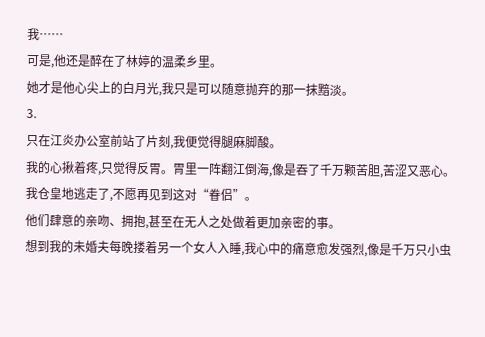我……
可是,他还是醉在了林婷的温柔乡里。
她才是他心尖上的白月光,我只是可以随意抛弃的那一抹黯淡。
3.
只在江炎办公室前站了片刻,我便觉得腿麻脚酸。
我的心揪着疼,只觉得反胃。胃里一阵翻江倒海,像是吞了千万颗苦胆,苦涩又恶心。
我仓皇地逃走了,不愿再见到这对“眷侣”。
他们肆意的亲吻、拥抱,甚至在无人之处做着更加亲密的事。
想到我的未婚夫每晚搂着另一个女人入睡,我心中的痛意愈发强烈,像是千万只小虫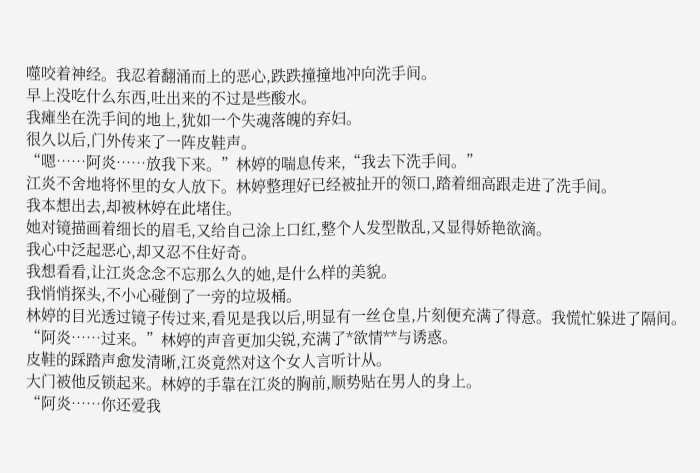噬咬着神经。我忍着翻涌而上的恶心,跌跌撞撞地冲向洗手间。
早上没吃什么东西,吐出来的不过是些酸水。
我瘫坐在洗手间的地上,犹如一个失魂落魄的弃妇。
很久以后,门外传来了一阵皮鞋声。
“嗯……阿炎……放我下来。”林婷的喘息传来,“我去下洗手间。”
江炎不舍地将怀里的女人放下。林婷整理好已经被扯开的领口,踏着细高跟走进了洗手间。
我本想出去,却被林婷在此堵住。
她对镜描画着细长的眉毛,又给自己涂上口红,整个人发型散乱,又显得娇艳欲滴。
我心中泛起恶心,却又忍不住好奇。
我想看看,让江炎念念不忘那么久的她,是什么样的美貌。
我悄悄探头,不小心碰倒了一旁的垃圾桶。
林婷的目光透过镜子传过来,看见是我以后,明显有一丝仓皇,片刻便充满了得意。我慌忙躲进了隔间。
“阿炎……过来。”林婷的声音更加尖锐,充满了*欲情**与诱惑。
皮鞋的踩踏声愈发清晰,江炎竟然对这个女人言听计从。
大门被他反锁起来。林婷的手靠在江炎的胸前,顺势贴在男人的身上。
“阿炎……你还爱我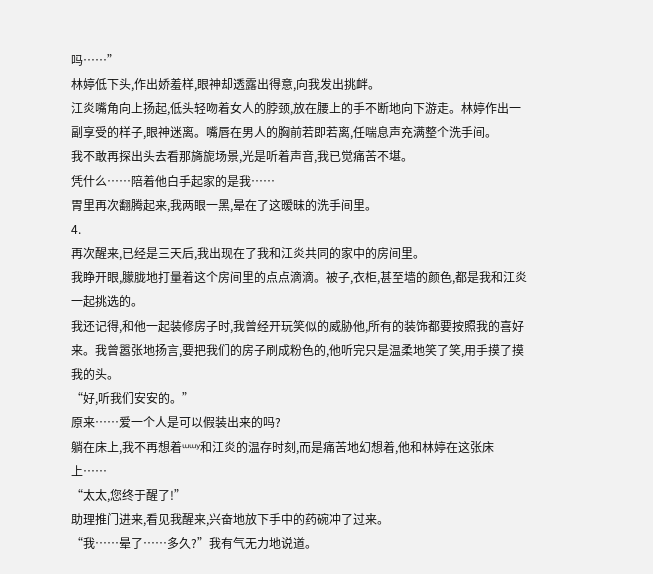吗……”
林婷低下头,作出娇羞样,眼神却透露出得意,向我发出挑衅。
江炎嘴角向上扬起,低头轻吻着女人的脖颈,放在腰上的手不断地向下游走。林婷作出一副享受的样子,眼神迷离。嘴唇在男人的胸前若即若离,任喘息声充满整个洗手间。
我不敢再探出头去看那旖旎场景,光是听着声音,我已觉痛苦不堪。
凭什么……陪着他白手起家的是我……
胃里再次翻腾起来,我两眼一黑,晕在了这暧昧的洗手间里。
4.
再次醒来,已经是三天后,我出现在了我和江炎共同的家中的房间里。
我睁开眼,朦胧地打量着这个房间里的点点滴滴。被子,衣柜,甚至墙的颜色,都是我和江炎一起挑选的。
我还记得,和他一起装修房子时,我曾经开玩笑似的威胁他,所有的装饰都要按照我的喜好来。我曾嚣张地扬言,要把我们的房子刷成粉色的,他听完只是温柔地笑了笑,用手摸了摸我的头。
“好,听我们安安的。”
原来……爱一个人是可以假装出来的吗?
躺在床上,我不再想着ᵚᵚʸ和江炎的温存时刻,而是痛苦地幻想着,他和林婷在这张床上……
“太太,您终于醒了!”
助理推门进来,看见我醒来,兴奋地放下手中的药碗冲了过来。
“我……晕了……多久?”我有气无力地说道。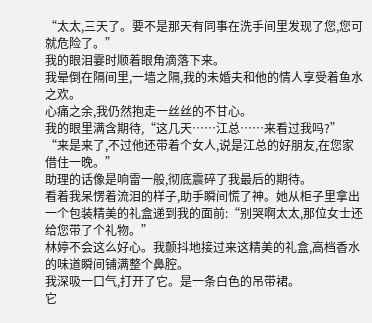“太太,三天了。要不是那天有同事在洗手间里发现了您,您可就危险了。”
我的眼泪霎时顺着眼角滴落下来。
我晕倒在隔间里,一墙之隔,我的未婚夫和他的情人享受着鱼水之欢。
心痛之余,我仍然抱走一丝丝的不甘心。
我的眼里满含期待,“这几天……江总……来看过我吗?”
“来是来了,不过他还带着个女人,说是江总的好朋友,在您家借住一晚。”
助理的话像是响雷一般,彻底震碎了我最后的期待。
看着我呆愣着流泪的样子,助手瞬间慌了神。她从柜子里拿出一个包装精美的礼盒递到我的面前:“别哭啊太太,那位女士还给您带了个礼物。”
林婷不会这么好心。我颤抖地接过来这精美的礼盒,高档香水的味道瞬间铺满整个鼻腔。
我深吸一口气,打开了它。是一条白色的吊带裙。
它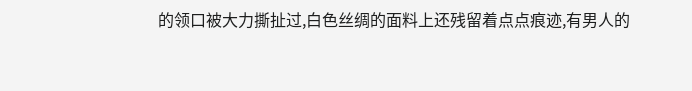的领口被大力撕扯过,白色丝绸的面料上还残留着点点痕迹,有男人的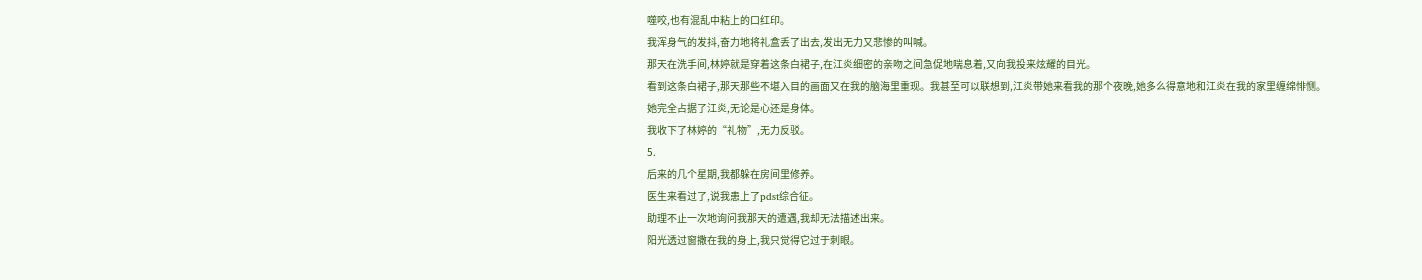噬咬,也有混乱中粘上的口红印。
我浑身气的发抖,奋力地将礼盒丢了出去,发出无力又悲惨的叫喊。
那天在洗手间,林婷就是穿着这条白裙子,在江炎细密的亲吻之间急促地喘息着,又向我投来炫耀的目光。
看到这条白裙子,那天那些不堪入目的画面又在我的脑海里重现。我甚至可以联想到,江炎带她来看我的那个夜晚,她多么得意地和江炎在我的家里缠绵悱恻。
她完全占据了江炎,无论是心还是身体。
我收下了林婷的“礼物”,无力反驳。
5.
后来的几个星期,我都躲在房间里修养。
医生来看过了,说我患上了pdst综合征。
助理不止一次地询问我那天的遭遇,我却无法描述出来。
阳光透过窗撒在我的身上,我只觉得它过于刺眼。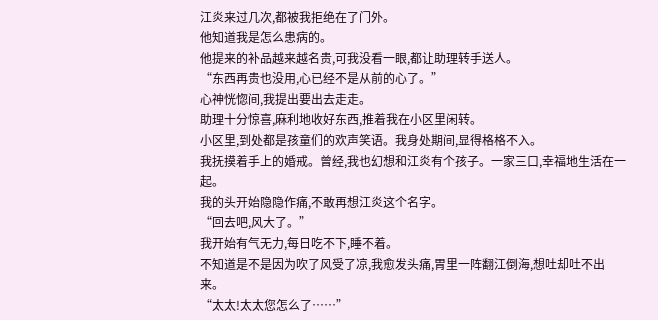江炎来过几次,都被我拒绝在了门外。
他知道我是怎么患病的。
他提来的补品越来越名贵,可我没看一眼,都让助理转手送人。
“东西再贵也没用,心已经不是从前的心了。”
心神恍惚间,我提出要出去走走。
助理十分惊喜,麻利地收好东西,推着我在小区里闲转。
小区里,到处都是孩童们的欢声笑语。我身处期间,显得格格不入。
我抚摸着手上的婚戒。曾经,我也幻想和江炎有个孩子。一家三口,幸福地生活在一起。
我的头开始隐隐作痛,不敢再想江炎这个名字。
“回去吧,风大了。”
我开始有气无力,每日吃不下,睡不着。
不知道是不是因为吹了风受了凉,我愈发头痛,胃里一阵翻江倒海,想吐却吐不出来。
“太太!太太您怎么了……”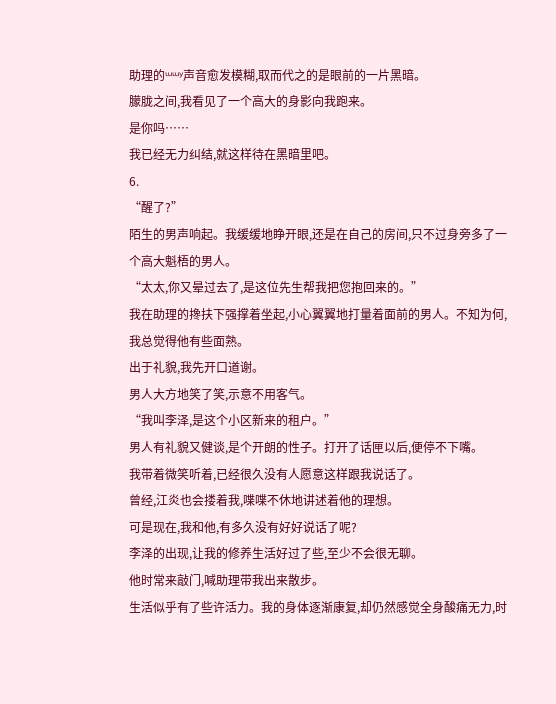助理的ᵚᵚʸ声音愈发模糊,取而代之的是眼前的一片黑暗。
朦胧之间,我看见了一个高大的身影向我跑来。
是你吗……
我已经无力纠结,就这样待在黑暗里吧。
6.
“醒了?”
陌生的男声响起。我缓缓地睁开眼,还是在自己的房间,只不过身旁多了一个高大魁梧的男人。
“太太,你又晕过去了,是这位先生帮我把您抱回来的。”
我在助理的搀扶下强撑着坐起,小心翼翼地打量着面前的男人。不知为何,我总觉得他有些面熟。
出于礼貌,我先开口道谢。
男人大方地笑了笑,示意不用客气。
“我叫李泽,是这个小区新来的租户。”
男人有礼貌又健谈,是个开朗的性子。打开了话匣以后,便停不下嘴。
我带着微笑听着,已经很久没有人愿意这样跟我说话了。
曾经,江炎也会搂着我,喋喋不休地讲述着他的理想。
可是现在,我和他,有多久没有好好说话了呢?
李泽的出现,让我的修养生活好过了些,至少不会很无聊。
他时常来敲门,喊助理带我出来散步。
生活似乎有了些许活力。我的身体逐渐康复,却仍然感觉全身酸痛无力,时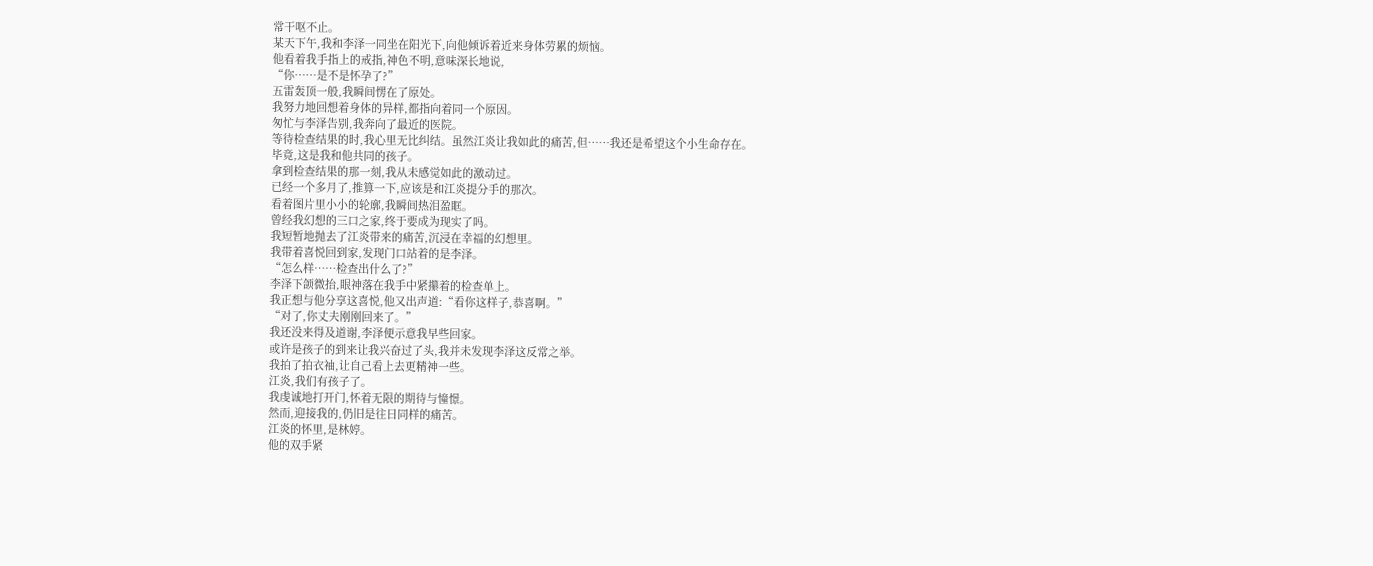常干呕不止。
某天下午,我和李泽一同坐在阳光下,向他倾诉着近来身体劳累的烦恼。
他看着我手指上的戒指,神色不明,意味深长地说,
“你……是不是怀孕了?”
五雷轰顶一般,我瞬间愣在了原处。
我努力地回想着身体的异样,都指向着同一个原因。
匆忙与李泽告别,我奔向了最近的医院。
等待检查结果的时,我心里无比纠结。虽然江炎让我如此的痛苦,但……我还是希望这个小生命存在。
毕竟,这是我和他共同的孩子。
拿到检查结果的那一刻,我从未感觉如此的激动过。
已经一个多月了,推算一下,应该是和江炎提分手的那次。
看着图片里小小的轮廓,我瞬间热泪盈眶。
曾经我幻想的三口之家,终于要成为现实了吗。
我短暂地抛去了江炎带来的痛苦,沉浸在幸福的幻想里。
我带着喜悦回到家,发现门口站着的是李泽。
“怎么样……检查出什么了?”
李泽下颌微抬,眼神落在我手中紧攥着的检查单上。
我正想与他分享这喜悦,他又出声道:“看你这样子,恭喜啊。”
“对了,你丈夫刚刚回来了。”
我还没来得及道谢,李泽便示意我早些回家。
或许是孩子的到来让我兴奋过了头,我并未发现李泽这反常之举。
我拍了拍衣袖,让自己看上去更精神一些。
江炎,我们有孩子了。
我虔诚地打开门,怀着无限的期待与憧憬。
然而,迎接我的,仍旧是往日同样的痛苦。
江炎的怀里,是林婷。
他的双手紧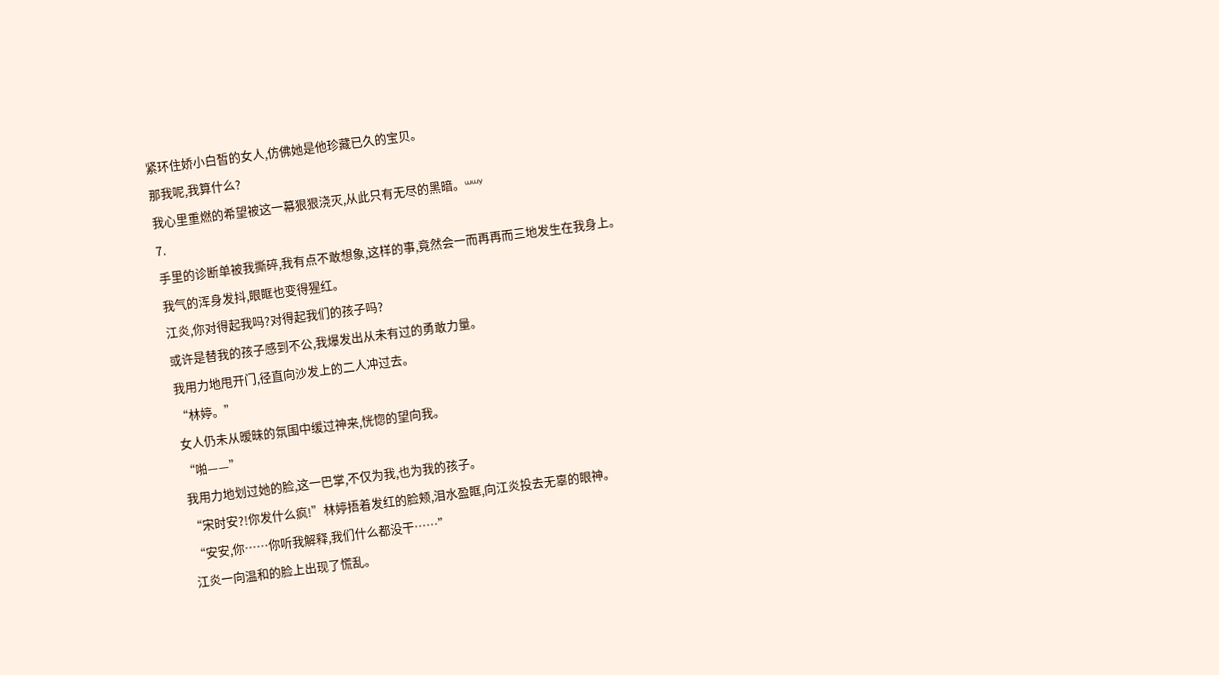紧环住娇小白皙的女人,仿佛她是他珍藏已久的宝贝。
那我呢,我算什么?
我心里重燃的希望被这一幕狠狠浇灭,从此只有无尽的黑暗。ᵚᵚʸ
7.
手里的诊断单被我撕碎,我有点不敢想象,这样的事,竟然会一而再再而三地发生在我身上。
我气的浑身发抖,眼眶也变得猩红。
江炎,你对得起我吗?对得起我们的孩子吗?
或许是替我的孩子感到不公,我爆发出从未有过的勇敢力量。
我用力地甩开门,径直向沙发上的二人冲过去。
“林婷。”
女人仍未从暧昧的氛围中缓过神来,恍惚的望向我。
“啪——”
我用力地划过她的脸,这一巴掌,不仅为我,也为我的孩子。
“宋时安?!你发什么疯!”林婷捂着发红的脸颊,泪水盈眶,向江炎投去无辜的眼神。
“安安,你……你听我解释,我们什么都没干……”
江炎一向温和的脸上出现了慌乱。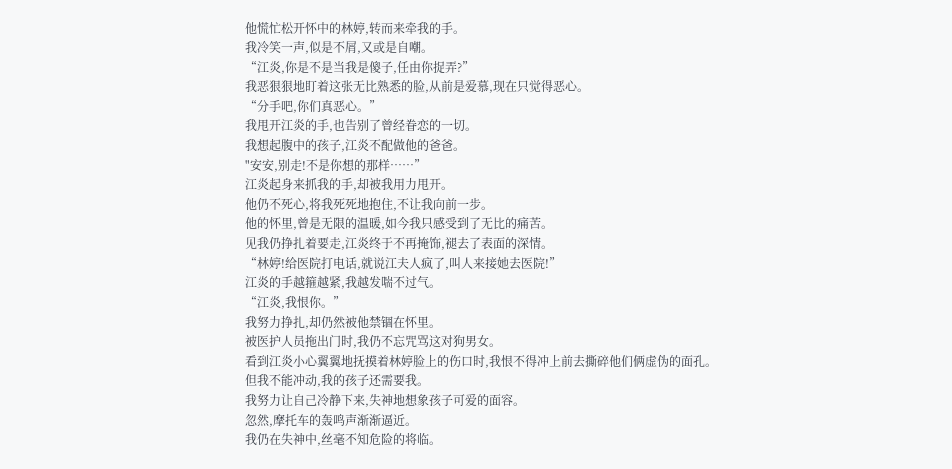他慌忙松开怀中的林婷,转而来牵我的手。
我冷笑一声,似是不屑,又或是自嘲。
“江炎,你是不是当我是傻子,任由你捉弄?”
我恶狠狠地盯着这张无比熟悉的脸,从前是爱慕,现在只觉得恶心。
“分手吧,你们真恶心。”
我甩开江炎的手,也告别了曾经眷恋的一切。
我想起腹中的孩子,江炎不配做他的爸爸。
"安安,别走!不是你想的那样……”
江炎起身来抓我的手,却被我用力甩开。
他仍不死心,将我死死地抱住,不让我向前一步。
他的怀里,曾是无限的温暖,如今我只感受到了无比的痛苦。
见我仍挣扎着要走,江炎终于不再掩饰,褪去了表面的深情。
“林婷!给医院打电话,就说江夫人疯了,叫人来接她去医院!”
江炎的手越箍越紧,我越发喘不过气。
“江炎,我恨你。”
我努力挣扎,却仍然被他禁锢在怀里。
被医护人员拖出门时,我仍不忘咒骂这对狗男女。
看到江炎小心翼翼地抚摸着林婷脸上的伤口时,我恨不得冲上前去撕碎他们俩虚伪的面孔。
但我不能冲动,我的孩子还需要我。
我努力让自己冷静下来,失神地想象孩子可爱的面容。
忽然,摩托车的轰鸣声渐渐逼近。
我仍在失神中,丝毫不知危险的将临。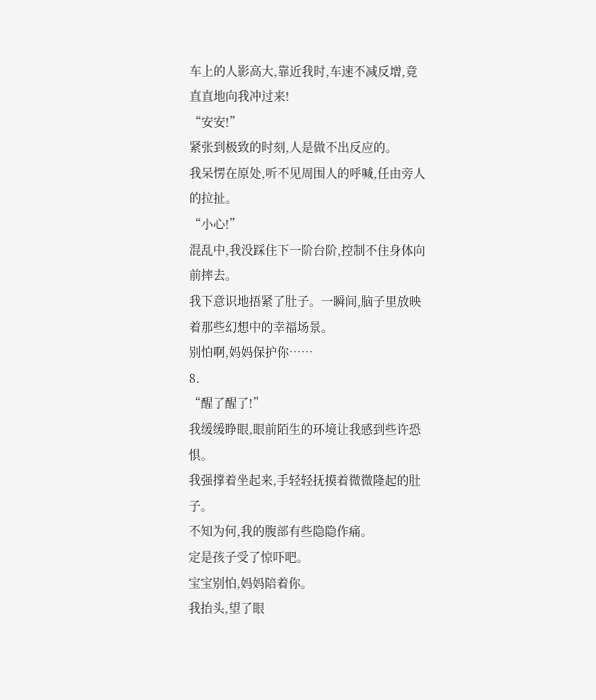车上的人影高大,靠近我时,车速不减反增,竟直直地向我冲过来!
“安安!”
紧张到极致的时刻,人是做不出反应的。
我呆愣在原处,听不见周围人的呼喊,任由旁人的拉扯。
“小心!”
混乱中,我没踩住下一阶台阶,控制不住身体向前摔去。
我下意识地捂紧了肚子。一瞬间,脑子里放映着那些幻想中的幸福场景。
别怕啊,妈妈保护你……
8.
“醒了醒了!”
我缓缓睁眼,眼前陌生的环境让我感到些许恐惧。
我强撑着坐起来,手轻轻抚摸着微微隆起的肚子。
不知为何,我的腹部有些隐隐作痛。
定是孩子受了惊吓吧。
宝宝别怕,妈妈陪着你。
我抬头,望了眼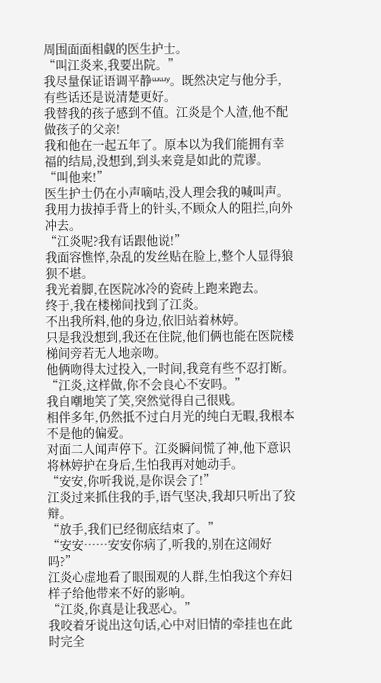周围面面相觑的医生护士。
“叫江炎来,我要出院。”
我尽量保证语调平静ᵚᵚʸ。既然决定与他分手,有些话还是说清楚更好。
我替我的孩子感到不值。江炎是个人渣,他不配做孩子的父亲!
我和他在一起五年了。原本以为我们能拥有幸福的结局,没想到,到头来竟是如此的荒谬。
“叫他来!”
医生护士仍在小声嘀咕,没人理会我的喊叫声。
我用力拔掉手背上的针头,不顾众人的阻拦,向外冲去。
“江炎呢?我有话跟他说!”
我面容憔悴,杂乱的发丝贴在脸上,整个人显得狼狈不堪。
我光着脚,在医院冰冷的瓷砖上跑来跑去。
终于,我在楼梯间找到了江炎。
不出我所料,他的身边,依旧站着林婷。
只是我没想到,我还在住院,他们俩也能在医院楼梯间旁若无人地亲吻。
他俩吻得太过投入,一时间,我竟有些不忍打断。
“江炎,这样做,你不会良心不安吗。”
我自嘲地笑了笑,突然觉得自己很贱。
相伴多年,仍然抵不过白月光的纯白无暇,我根本不是他的偏爱。
对面二人闻声停下。江炎瞬间慌了神,他下意识将林婷护在身后,生怕我再对她动手。
“安安,你听我说,是你误会了!”
江炎过来抓住我的手,语气坚决,我却只听出了狡辩。
“放手,我们已经彻底结束了。”
“安安……安安你病了,听我的,别在这闹好吗?”
江炎心虚地看了眼围观的人群,生怕我这个弃妇样子给他带来不好的影响。
“江炎,你真是让我恶心。”
我咬着牙说出这句话,心中对旧情的牵挂也在此时完全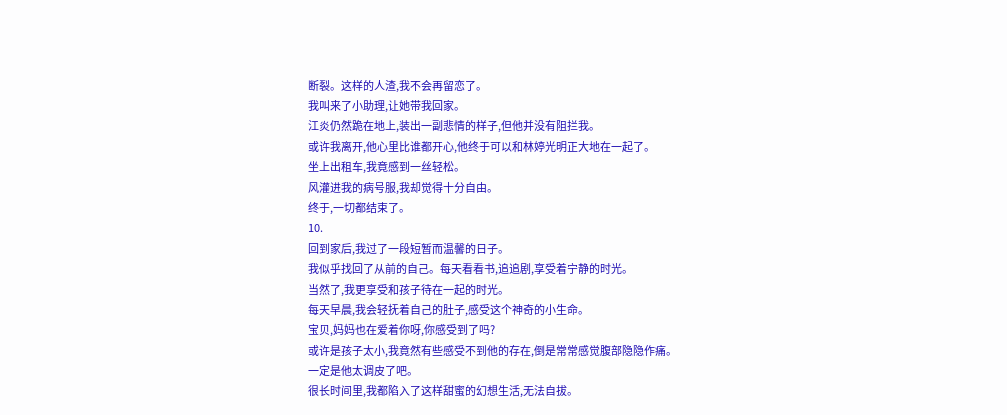断裂。这样的人渣,我不会再留恋了。
我叫来了小助理,让她带我回家。
江炎仍然跪在地上,装出一副悲情的样子,但他并没有阻拦我。
或许我离开,他心里比谁都开心,他终于可以和林婷光明正大地在一起了。
坐上出租车,我竟感到一丝轻松。
风灌进我的病号服,我却觉得十分自由。
终于,一切都结束了。
10.
回到家后,我过了一段短暂而温馨的日子。
我似乎找回了从前的自己。每天看看书,追追剧,享受着宁静的时光。
当然了,我更享受和孩子待在一起的时光。
每天早晨,我会轻抚着自己的肚子,感受这个神奇的小生命。
宝贝,妈妈也在爱着你呀,你感受到了吗?
或许是孩子太小,我竟然有些感受不到他的存在,倒是常常感觉腹部隐隐作痛。
一定是他太调皮了吧。
很长时间里,我都陷入了这样甜蜜的幻想生活,无法自拔。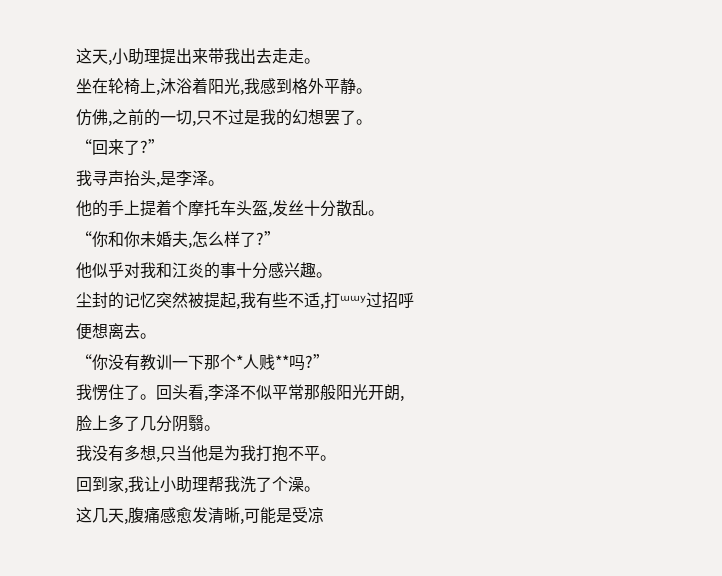这天,小助理提出来带我出去走走。
坐在轮椅上,沐浴着阳光,我感到格外平静。
仿佛,之前的一切,只不过是我的幻想罢了。
“回来了?”
我寻声抬头,是李泽。
他的手上提着个摩托车头盔,发丝十分散乱。
“你和你未婚夫,怎么样了?”
他似乎对我和江炎的事十分感兴趣。
尘封的记忆突然被提起,我有些不适,打ᵚᵚʸ过招呼便想离去。
“你没有教训一下那个*人贱**吗?”
我愣住了。回头看,李泽不似平常那般阳光开朗,脸上多了几分阴翳。
我没有多想,只当他是为我打抱不平。
回到家,我让小助理帮我洗了个澡。
这几天,腹痛感愈发清晰,可能是受凉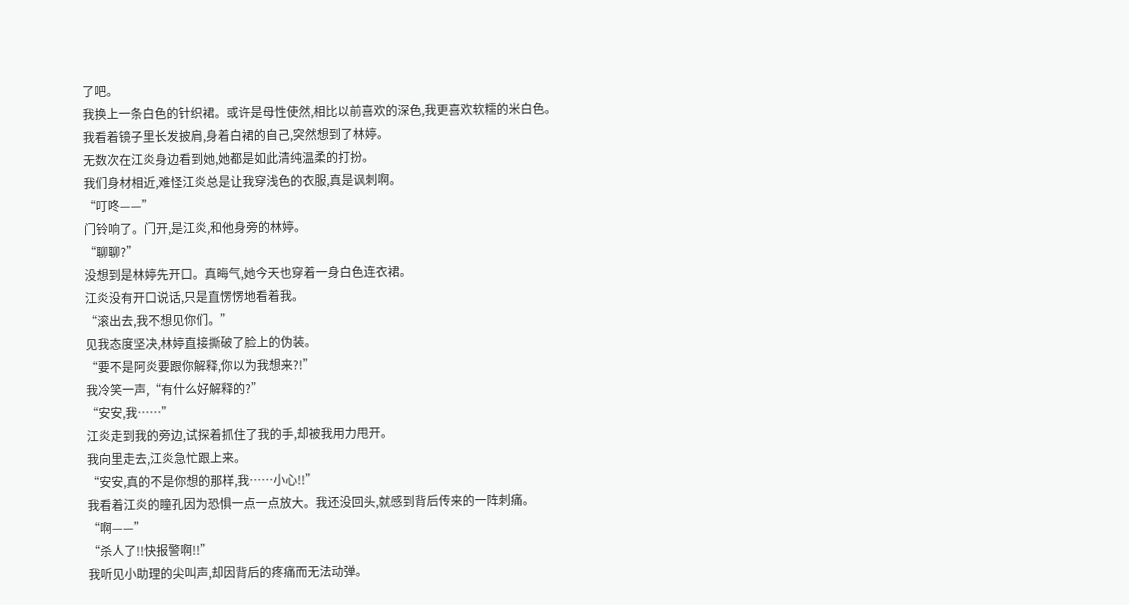了吧。
我换上一条白色的针织裙。或许是母性使然,相比以前喜欢的深色,我更喜欢软糯的米白色。
我看着镜子里长发披肩,身着白裙的自己,突然想到了林婷。
无数次在江炎身边看到她,她都是如此清纯温柔的打扮。
我们身材相近,难怪江炎总是让我穿浅色的衣服,真是讽刺啊。
“叮咚——”
门铃响了。门开,是江炎,和他身旁的林婷。
“聊聊?”
没想到是林婷先开口。真晦气,她今天也穿着一身白色连衣裙。
江炎没有开口说话,只是直愣愣地看着我。
“滚出去,我不想见你们。”
见我态度坚决,林婷直接撕破了脸上的伪装。
“要不是阿炎要跟你解释,你以为我想来?!”
我冷笑一声,“有什么好解释的?”
“安安,我……”
江炎走到我的旁边,试探着抓住了我的手,却被我用力甩开。
我向里走去,江炎急忙跟上来。
“安安,真的不是你想的那样,我……小心!!”
我看着江炎的瞳孔因为恐惧一点一点放大。我还没回头,就感到背后传来的一阵刺痛。
“啊——”
“杀人了!!快报警啊!!”
我听见小助理的尖叫声,却因背后的疼痛而无法动弹。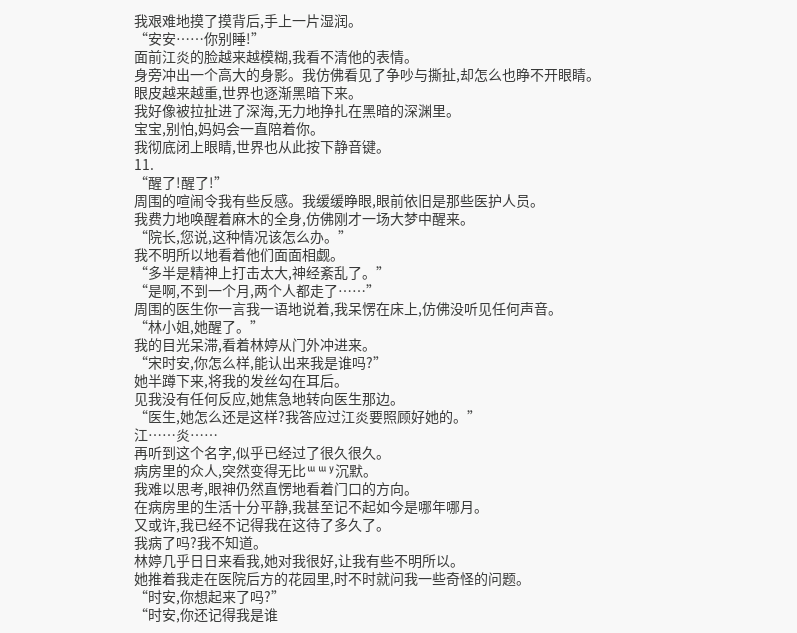我艰难地摸了摸背后,手上一片湿润。
“安安……你别睡!”
面前江炎的脸越来越模糊,我看不清他的表情。
身旁冲出一个高大的身影。我仿佛看见了争吵与撕扯,却怎么也睁不开眼睛。
眼皮越来越重,世界也逐渐黑暗下来。
我好像被拉扯进了深海,无力地挣扎在黑暗的深渊里。
宝宝,别怕,妈妈会一直陪着你。
我彻底闭上眼睛,世界也从此按下静音键。
11.
“醒了!醒了!”
周围的喧闹令我有些反感。我缓缓睁眼,眼前依旧是那些医护人员。
我费力地唤醒着麻木的全身,仿佛刚才一场大梦中醒来。
“院长,您说,这种情况该怎么办。”
我不明所以地看着他们面面相觑。
“多半是精神上打击太大,神经紊乱了。”
“是啊,不到一个月,两个人都走了……”
周围的医生你一言我一语地说着,我呆愣在床上,仿佛没听见任何声音。
“林小姐,她醒了。”
我的目光呆滞,看着林婷从门外冲进来。
“宋时安,你怎么样,能认出来我是谁吗?”
她半蹲下来,将我的发丝勾在耳后。
见我没有任何反应,她焦急地转向医生那边。
“医生,她怎么还是这样?我答应过江炎要照顾好她的。”
江……炎……
再听到这个名字,似乎已经过了很久很久。
病房里的众人,突然变得无比ᵚᵚʸ沉默。
我难以思考,眼神仍然直愣地看着门口的方向。
在病房里的生活十分平静,我甚至记不起如今是哪年哪月。
又或许,我已经不记得我在这待了多久了。
我病了吗?我不知道。
林婷几乎日日来看我,她对我很好,让我有些不明所以。
她推着我走在医院后方的花园里,时不时就问我一些奇怪的问题。
“时安,你想起来了吗?”
“时安,你还记得我是谁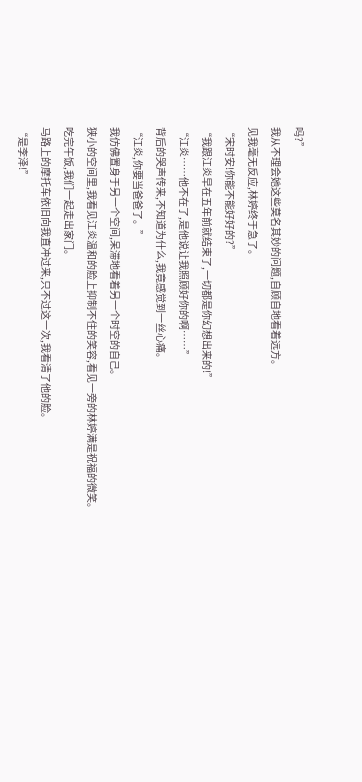吗?”
我从不理会她这些莫名其妙的问题,自顾自地看着远方。
见我毫无反应,林婷终于急了。
“宋时安!你能不能好好的?”
“我跟江炎早在五年前就结束了,一切都是你幻想出来的!”
“江炎……他不在了,是他说让我照顾好你的啊……”
背后的哭声传来,不知道为什么,我竟感觉到一丝心痛。
“江炎,你要当爸爸了。”
我仿佛置身于另一个空间,呆滞地看着另一个时空的自己。
狭小的空间里,我看见江炎温和的脸上抑制不住的笑容,看见一旁的林婷满是祝福的微笑。
吃完午饭,我们一起走出家门。
马路上的摩托车依旧向我直冲过来,只不过这一次,我看清了他的脸。
“是李泽!”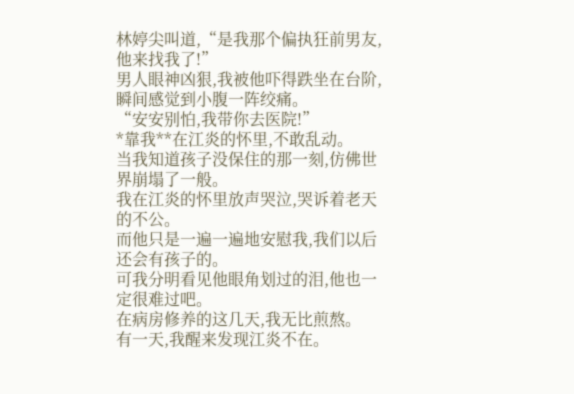林婷尖叫道,“是我那个偏执狂前男友,他来找我了!”
男人眼神凶狠,我被他吓得跌坐在台阶,瞬间感觉到小腹一阵绞痛。
“安安别怕,我带你去医院!”
*靠我**在江炎的怀里,不敢乱动。
当我知道孩子没保住的那一刻,仿佛世界崩塌了一般。
我在江炎的怀里放声哭泣,哭诉着老天的不公。
而他只是一遍一遍地安慰我,我们以后还会有孩子的。
可我分明看见他眼角划过的泪,他也一定很难过吧。
在病房修养的这几天,我无比煎熬。
有一天,我醒来发现江炎不在。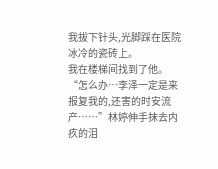我拔下针头,光脚踩在医院冰冷的瓷砖上。
我在楼梯间找到了他。
“怎么办…李泽一定是来报复我的,还害的时安流产……”林婷伸手抹去内疚的泪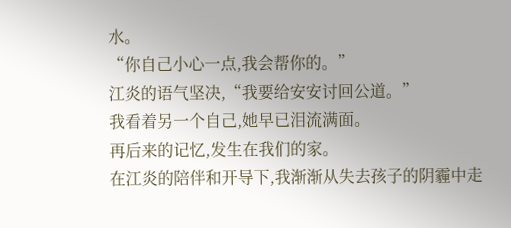水。
“你自己小心一点,我会帮你的。”
江炎的语气坚决,“我要给安安讨回公道。”
我看着另一个自己,她早已泪流满面。
再后来的记忆,发生在我们的家。
在江炎的陪伴和开导下,我渐渐从失去孩子的阴霾中走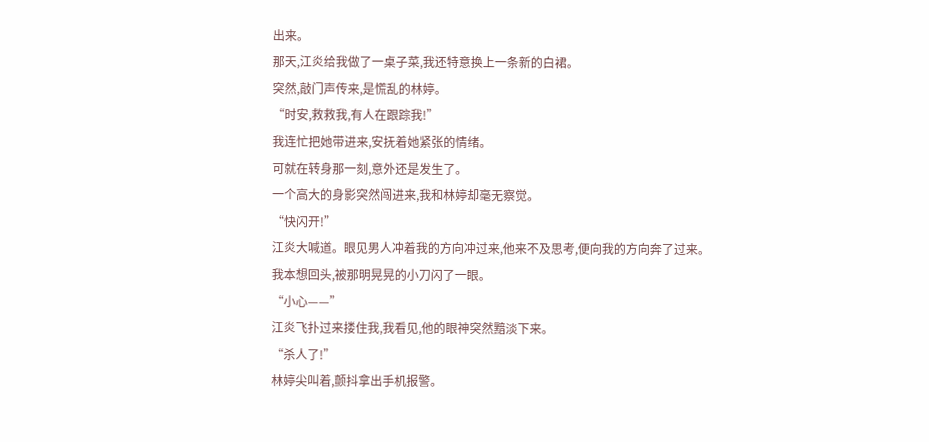出来。
那天,江炎给我做了一桌子菜,我还特意换上一条新的白裙。
突然,敲门声传来,是慌乱的林婷。
“时安,救救我,有人在跟踪我!”
我连忙把她带进来,安抚着她紧张的情绪。
可就在转身那一刻,意外还是发生了。
一个高大的身影突然闯进来,我和林婷却毫无察觉。
“快闪开!”
江炎大喊道。眼见男人冲着我的方向冲过来,他来不及思考,便向我的方向奔了过来。
我本想回头,被那明晃晃的小刀闪了一眼。
“小心——”
江炎飞扑过来搂住我,我看见,他的眼神突然黯淡下来。
“杀人了!”
林婷尖叫着,颤抖拿出手机报警。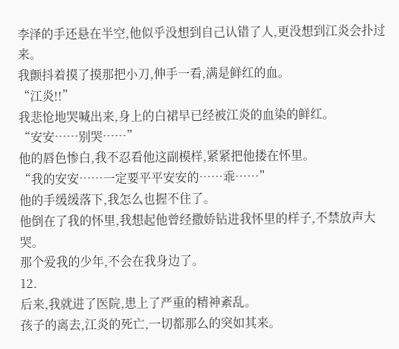李泽的手还悬在半空,他似乎没想到自己认错了人,更没想到江炎会扑过来。
我颤抖着摸了摸那把小刀,伸手一看,满是鲜红的血。
“江炎!!”
我悲怆地哭喊出来,身上的白裙早已经被江炎的血染的鲜红。
“安安……别哭……”
他的唇色惨白,我不忍看他这副模样,紧紧把他搂在怀里。
“我的安安……一定要平平安安的……乖……”
他的手缓缓落下,我怎么也握不住了。
他倒在了我的怀里,我想起他曾经撒娇钻进我怀里的样子,不禁放声大哭。
那个爱我的少年,不会在我身边了。
12.
后来,我就进了医院,患上了严重的精神紊乱。
孩子的离去,江炎的死亡,一切都那么的突如其来。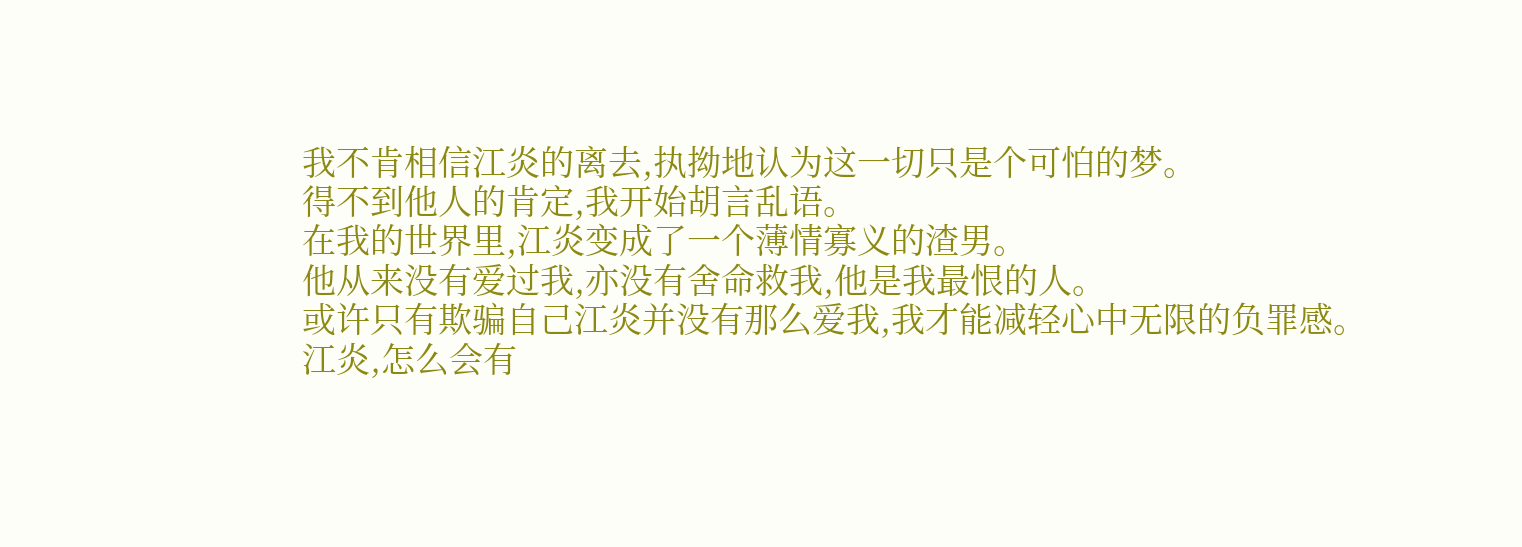我不肯相信江炎的离去,执拗地认为这一切只是个可怕的梦。
得不到他人的肯定,我开始胡言乱语。
在我的世界里,江炎变成了一个薄情寡义的渣男。
他从来没有爱过我,亦没有舍命救我,他是我最恨的人。
或许只有欺骗自己江炎并没有那么爱我,我才能减轻心中无限的负罪感。
江炎,怎么会有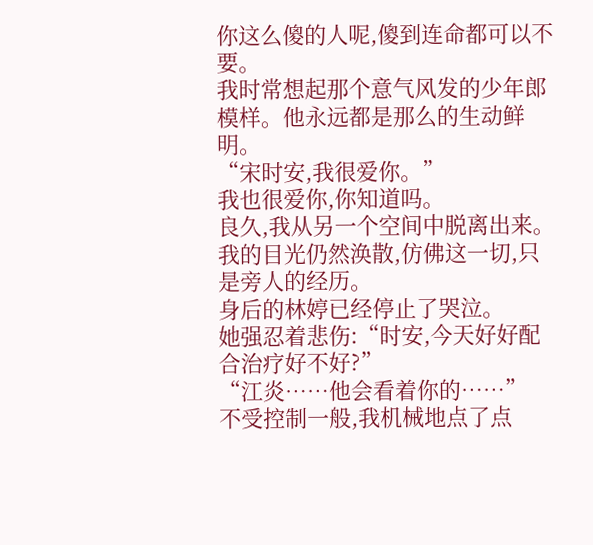你这么傻的人呢,傻到连命都可以不要。
我时常想起那个意气风发的少年郎模样。他永远都是那么的生动鲜明。
“宋时安,我很爱你。”
我也很爱你,你知道吗。
良久,我从另一个空间中脱离出来。我的目光仍然涣散,仿佛这一切,只是旁人的经历。
身后的林婷已经停止了哭泣。
她强忍着悲伤:“时安,今天好好配合治疗好不好?”
“江炎……他会看着你的……”
不受控制一般,我机械地点了点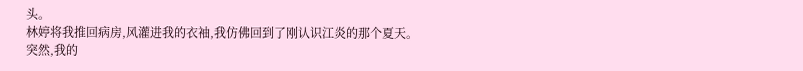头。
林婷将我推回病房,风灌进我的衣袖,我仿佛回到了刚认识江炎的那个夏天。
突然,我的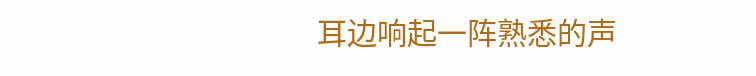耳边响起一阵熟悉的声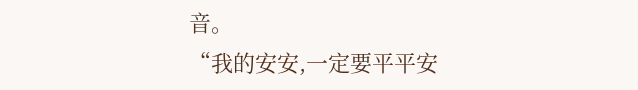音。
“我的安安,一定要平平安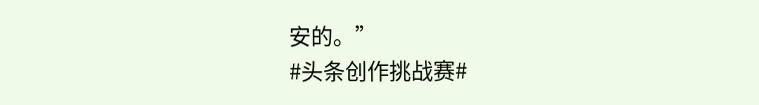安的。”
#头条创作挑战赛#